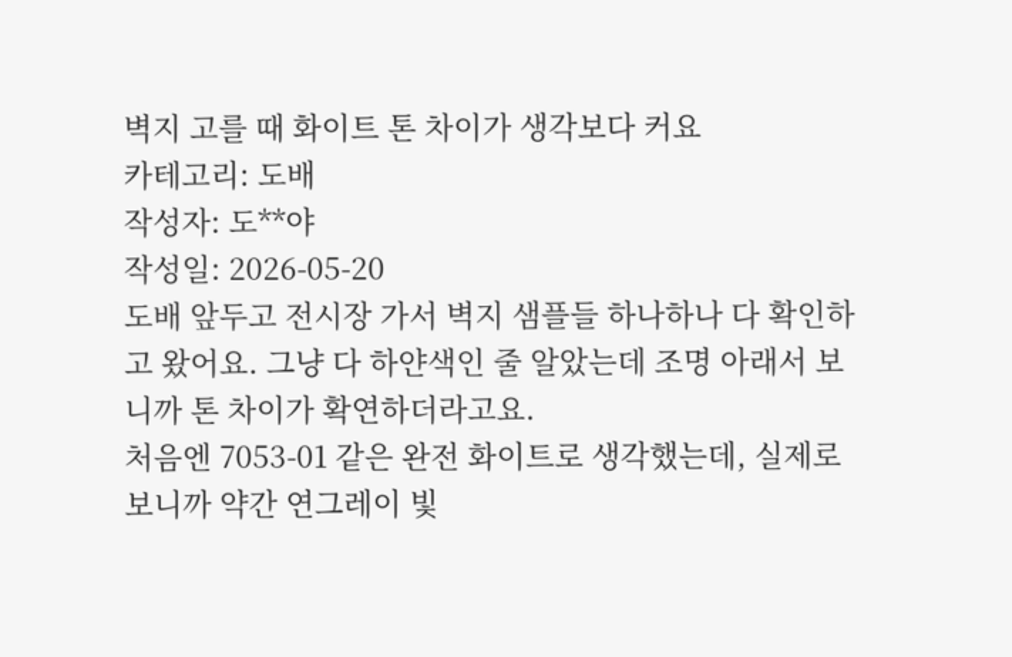벽지 고를 때 화이트 톤 차이가 생각보다 커요
카테고리: 도배
작성자: 도**야
작성일: 2026-05-20
도배 앞두고 전시장 가서 벽지 샘플들 하나하나 다 확인하고 왔어요. 그냥 다 하얀색인 줄 알았는데 조명 아래서 보니까 톤 차이가 확연하더라고요.
처음엔 7053-01 같은 완전 화이트로 생각했는데, 실제로 보니까 약간 연그레이 빛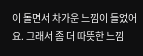이 돌면서 차가운 느낌이 들었어요. 그래서 좀 더 따뜻한 느낌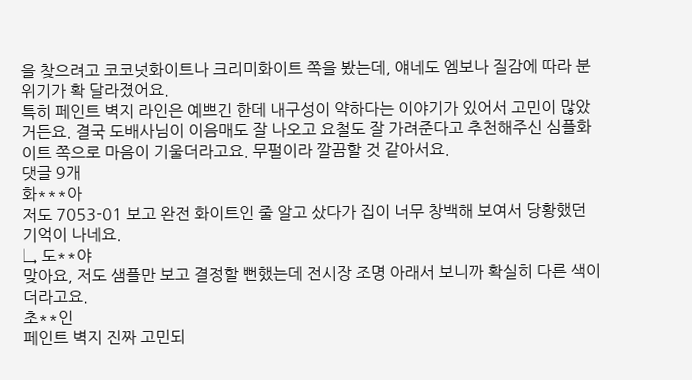을 찾으려고 코코넛화이트나 크리미화이트 쪽을 봤는데, 얘네도 엠보나 질감에 따라 분위기가 확 달라졌어요.
특히 페인트 벽지 라인은 예쁘긴 한데 내구성이 약하다는 이야기가 있어서 고민이 많았거든요. 결국 도배사님이 이음매도 잘 나오고 요철도 잘 가려준다고 추천해주신 심플화이트 쪽으로 마음이 기울더라고요. 무펄이라 깔끔할 것 같아서요.
댓글 9개
화***아
저도 7053-01 보고 완전 화이트인 줄 알고 샀다가 집이 너무 창백해 보여서 당황했던 기억이 나네요.
↳ 도**야
맞아요, 저도 샘플만 보고 결정할 뻔했는데 전시장 조명 아래서 보니까 확실히 다른 색이더라고요.
초**인
페인트 벽지 진짜 고민되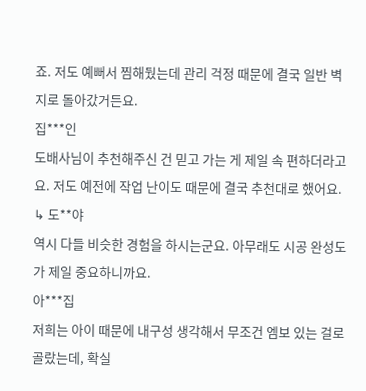죠. 저도 예뻐서 찜해뒀는데 관리 걱정 때문에 결국 일반 벽지로 돌아갔거든요.
집***인
도배사님이 추천해주신 건 믿고 가는 게 제일 속 편하더라고요. 저도 예전에 작업 난이도 때문에 결국 추천대로 했어요.
↳ 도**야
역시 다들 비슷한 경험을 하시는군요. 아무래도 시공 완성도가 제일 중요하니까요.
아***집
저희는 아이 때문에 내구성 생각해서 무조건 엠보 있는 걸로 골랐는데, 확실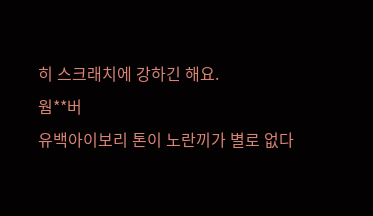히 스크래치에 강하긴 해요.
웜**버
유백아이보리 톤이 노란끼가 별로 없다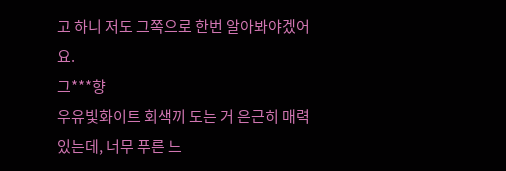고 하니 저도 그쪽으로 한번 알아봐야겠어요.
그***향
우유빛화이트 회색끼 도는 거 은근히 매력 있는데, 너무 푸른 느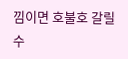낌이면 호불호 갈릴 수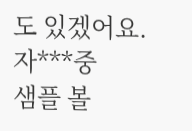도 있겠어요.
자***중
샘플 볼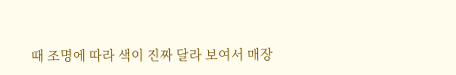때 조명에 따라 색이 진짜 달라 보여서 매장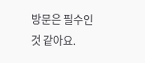방문은 필수인 것 같아요.